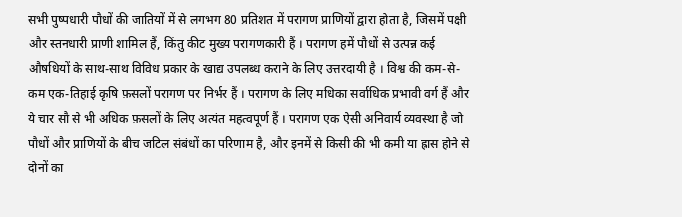सभी पुष्पधारी पौधों की जातियों में से लगभग 80 प्रतिशत में परागण प्राणियों द्वारा होता है, जिसमें पक्षी और स्तनधारी प्राणी शामिल हैं, किंतु कीट मुख्य परागणकारी हैं । परागण हमें पौधों से उत्पन्न कई औषधियों के साथ-साथ विविध प्रकार के खाद्य उपलब्ध कराने के लिए उत्तरदायी है । विश्व की कम-से-कम एक-तिहाई कृषि फ़सलों परागण पर निर्भर हैं । परागण के लिए मधिका सर्वाधिक प्रभावी वर्ग हैं और ये चार सौ से भी अधिक फ़सलों के लिए अत्यंत महत्वपूर्ण हैं । परागण एक ऐसी अनिवार्य व्यवस्था है जो पौधों और प्राणियों के बीच जटिल संबंधों का परिणाम है, और इनमें से किसी की भी कमी या ह्रास होने से दोनों का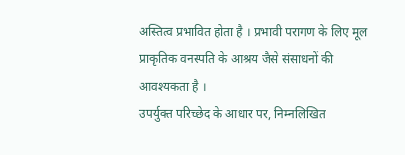अस्तित्व प्रभावित होता है । प्रभावी परागण के लिए मूल प्राकृतिक वनस्पति के आश्रय जैसे संसाधनों की आवश्यकता है ।
उपर्युक्त परिच्छेद के आधार पर, निम्नलिखित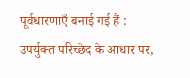पूर्वधारणाएँ बनाई गई हैं :
उपर्युक्त परिच्छेद के आधार पर,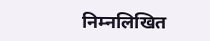निम्नलिखित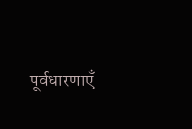पूर्वधारणाएँ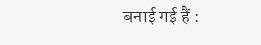बनाई गई हैं :